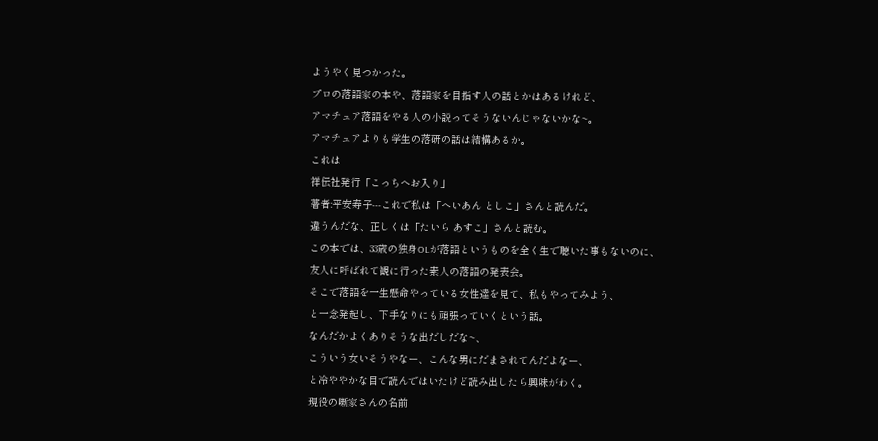ようやく見つかった。
プロの落語家の本や、落語家を目指す人の話とかはあるけれど、
アマチュア落語をやる人の小説ってそうないんじゃないかな~。
アマチュアよりも学生の落研の話は結構あるか。
これは
祥伝社発行「こっちへお入り」
著者:平安寿子---これで私は「へいあん としこ」さんと読んだ。
違うんだな、正しくは「たいら あすこ」さんと読む。
この本では、33歳の独身OLが落語というものを全く生で聴いた事もないのに、
友人に呼ばれて観に行った素人の落語の発表会。
そこで落語を一生懸命やっている女性達を見て、私もやってみよう、
と一念発起し、下手なりにも頑張っていくという話。
なんだかよくありそうな出だしだな~、
こういう女いそうやなー、こんな男にだまされてんだよなー、
と冷ややかな目で読んではいたけど読み出したら興味がわく。
現役の噺家さんの名前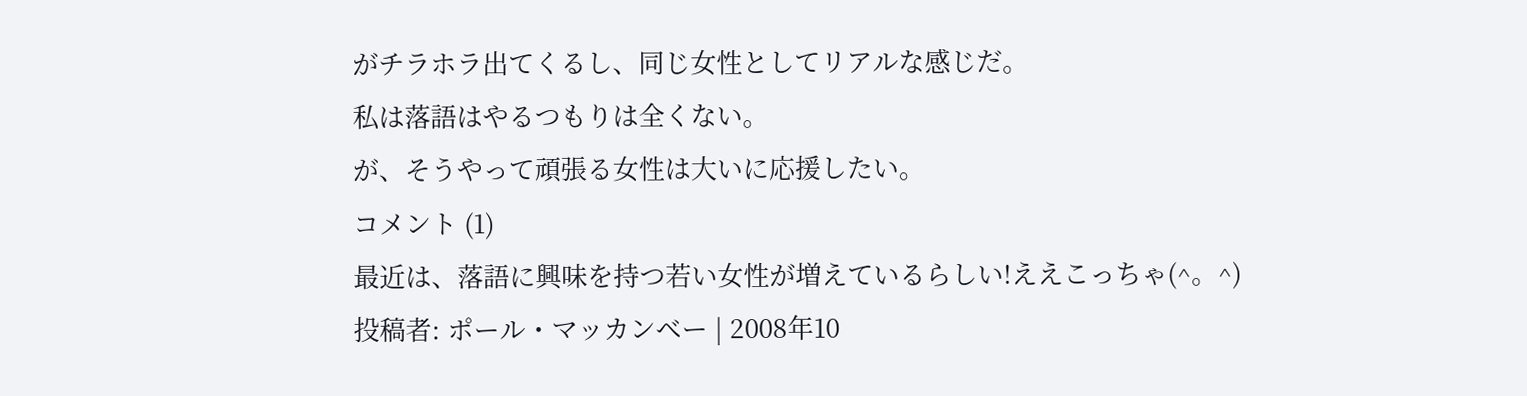がチラホラ出てくるし、同じ女性としてリアルな感じだ。
私は落語はやるつもりは全くない。
が、そうやって頑張る女性は大いに応援したい。
コメント (1)
最近は、落語に興味を持つ若い女性が増えているらしい!ええこっちゃ(^。^)
投稿者: ポール・マッカンベー | 2008年10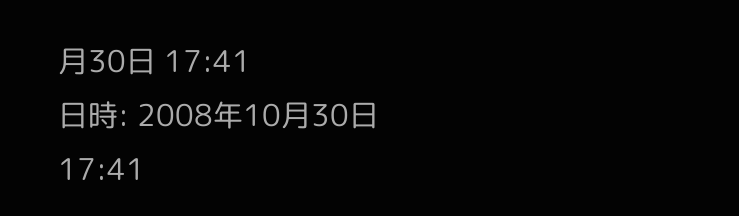月30日 17:41
日時: 2008年10月30日 17:41